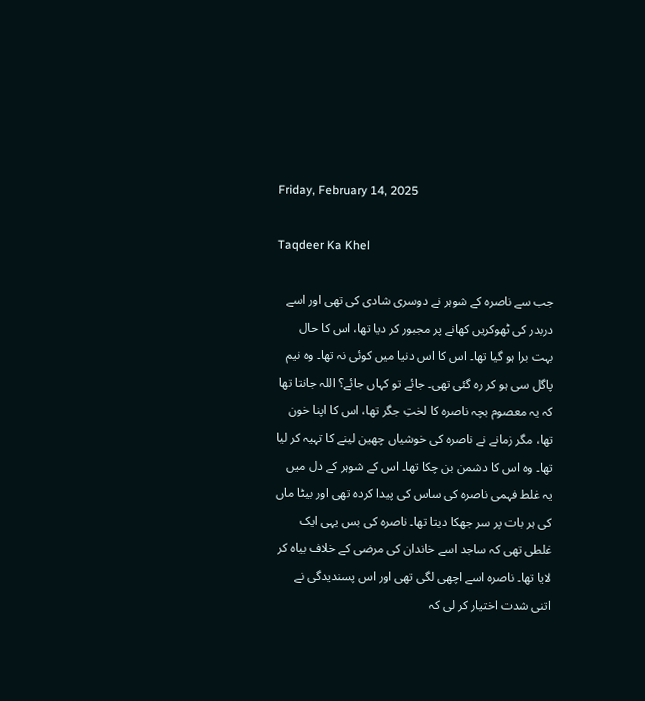Friday, February 14, 2025

Taqdeer Ka Khel

جب سے ناصرہ کے شوہر نے دوسری شادی کی تھی اور اسے دربدر کی ٹھوکریں کھانے پر مجبور کر دیا تھا، اس کا حال بہت برا ہو گیا تھا۔ اس کا اس دنیا میں کوئی نہ تھا۔ وہ نیم پاگل سی ہو کر رہ گئی تھی۔ جائے تو کہاں جائے؟ اللہ جانتا تھا کہ یہ معصوم بچہ ناصرہ کا لختِ جگر تھا، اس کا اپنا خون تھا، مگر زمانے نے ناصرہ کی خوشیاں چھین لینے کا تہیہ کر لیا تھا۔ وہ اس کا دشمن بن چکا تھا۔ اس کے شوہر کے دل میں یہ غلط فہمی ناصرہ کی ساس کی پیدا کردہ تھی اور بیٹا ماں کی ہر بات پر سر جھکا دیتا تھا۔ ناصرہ کی بس یہی ایک غلطی تھی کہ ساجد اسے خاندان کی مرضی کے خلاف بیاہ کر لایا تھا۔ ناصرہ اسے اچھی لگی تھی اور اس پسندیدگی نے اتنی شدت اختیار کر لی کہ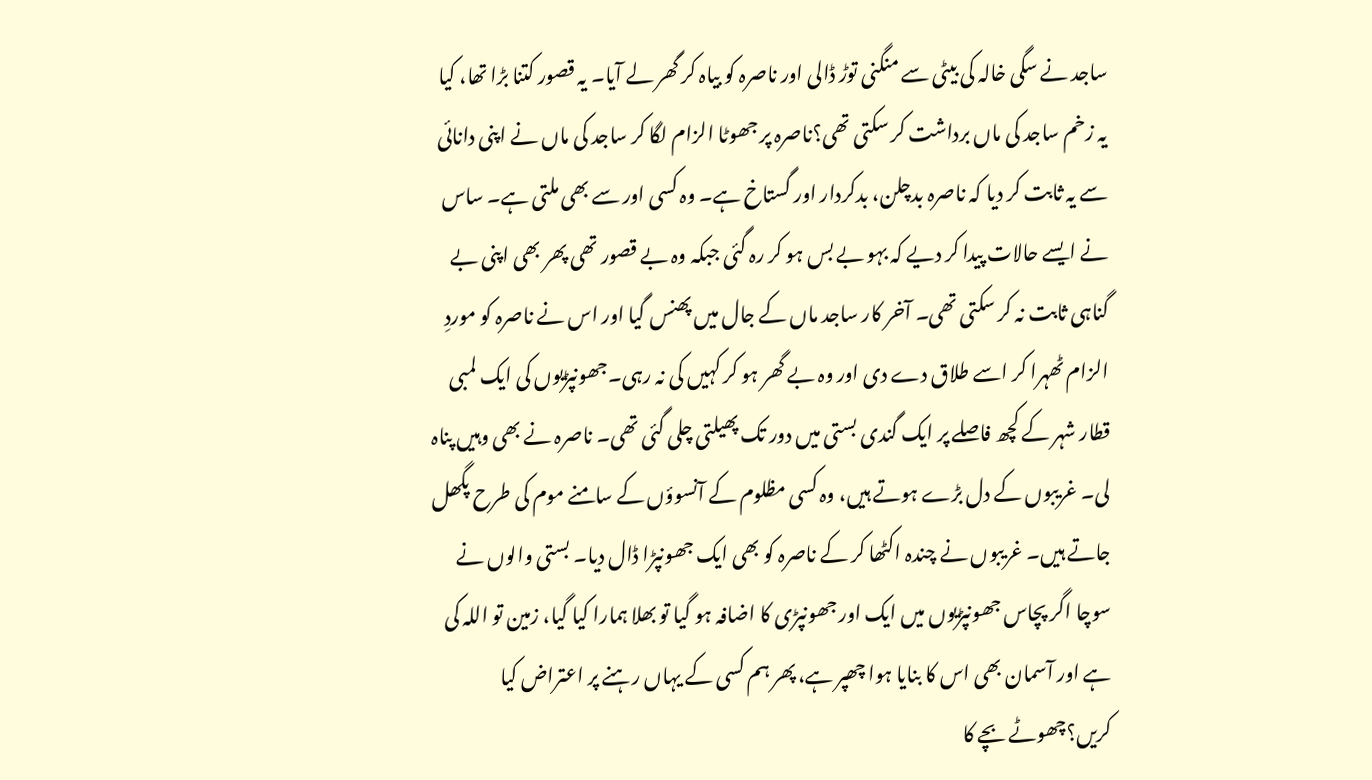ساجد نے سگی خالہ کی بیٹی سے منگنی توڑ ڈالی اور ناصرہ کو بیاہ کر گھر لے آیا۔ یہ قصور کتنا بڑا تھا، کیا یہ زخم ساجد کی ماں برداشت کر سکتی تھی؟ناصرہ پر جھوٹا الزام لگا کر ساجد کی ماں نے اپنی دانائی سے یہ ثابت کر دیا کہ ناصرہ بدچلن، بدکردار اور گستاخ ہے۔ وہ کسی اور سے بھی ملتی ہے۔ ساس نے ایسے حالات پیدا کر دیے کہ بہو بے بس ہو کر رہ گئی جبکہ وہ بے قصور تھی پھر بھی اپنی بے گناہی ثابت نہ کر سکتی تھی۔ آخر کار ساجد ماں کے جال میں پھنس گیا اور اس نے ناصرہ کو موردِ الزام ٹھہرا کر اسے طلاق دے دی اور وہ بے گھر ہو کر کہیں کی نہ رہی۔جھونپڑیوں کی ایک لمبی قطار شہر کے کچھ فاصلے پر ایک گندی بستی میں دور تک پھیلتی چلی گئی تھی۔ ناصرہ نے بھی وہیں پناہ لی۔ غریبوں کے دل بڑے ہوتے ہیں، وہ کسی مظلوم کے آنسوؤں کے سامنے موم کی طرح پگھل جاتے ہیں۔ غریبوں نے چندہ اکٹھا کر کے ناصرہ کو بھی ایک جھونپڑا ڈال دیا۔ بستی والوں نے سوچا اگر پچاس جھونپڑیوں میں ایک اور جھونپڑی کا اضافہ ہو گیا تو بھلا ہمارا کیا گیا، زمین تو اللہ کی ہے اور آسمان بھی اس کا بنایا ہوا چھپر ہے، پھر ہم کسی کے یہاں رہنے پر اعتراض کیا کریں؟چھوٹے بچے کا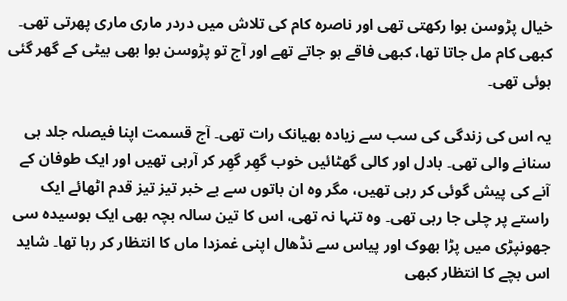خیال پڑوسن بوا رکھتی تھی اور ناصرہ کام کی تلاش میں دردر ماری ماری پھرتی تھی۔ کبھی کام مل جاتا تھا، کبھی فاقے ہو جاتے تھے اور آج تو پڑوسن بوا بھی بیٹی کے گھر گئی ہوئی تھی۔

یہ اس کی زندگی کی سب سے زیادہ بھیانک رات تھی۔ آج قسمت اپنا فیصلہ جلد ہی سنانے والی تھی۔ بادل اور کالی گھٹائیں خوب گھِر گھِر کر آرہی تھیں اور ایک طوفان کے آنے کی پیش گوئی کر رہی تھیں، مگر وہ ان باتوں سے بے خبر تیز تیز قدم اٹھائے ایک راستے پر چلی جا رہی تھی۔ وہ تنہا نہ تھی، اس کا تین سالہ بچہ بھی ایک بوسیدہ سی جھونپڑی میں پڑا بھوک اور پیاس سے نڈھال اپنی غمزدا ماں کا انتظار کر رہا تھا۔ شاید اس بچے کا انتظار کبھی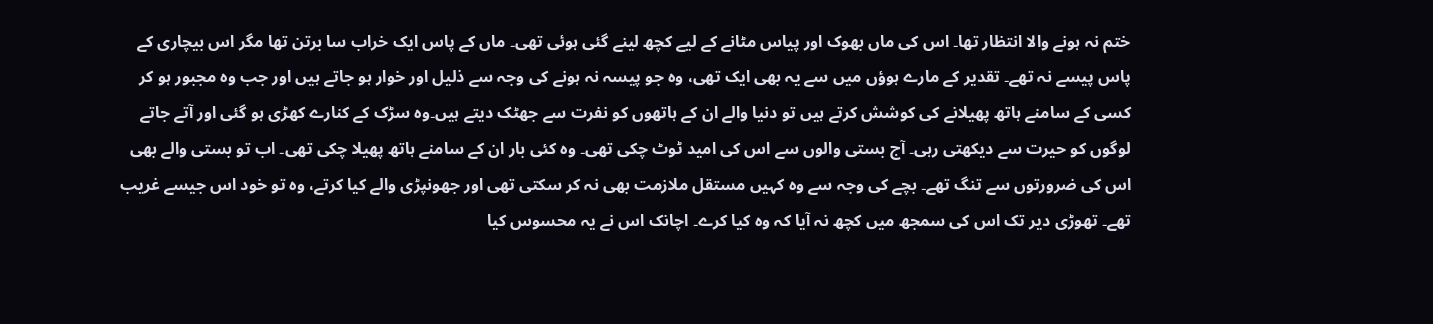ختم نہ ہونے والا انتظار تھا۔ اس کی ماں بھوک اور پیاس مٹانے کے لیے کچھ لینے گئی ہوئی تھی۔ ماں کے پاس ایک خراب سا برتن تھا مگر اس بیچاری کے پاس پیسے نہ تھے۔ تقدیر کے مارے ہوؤں میں سے یہ بھی ایک تھی، وہ جو پیسہ نہ ہونے کی وجہ سے ذلیل اور خوار ہو جاتے ہیں اور جب وہ مجبور ہو کر کسی کے سامنے ہاتھ پھیلانے کی کوشش کرتے ہیں تو دنیا والے ان کے ہاتھوں کو نفرت سے جھٹک دیتے ہیں۔وہ سڑک کے کنارے کھڑی ہو گئی اور آتے جاتے لوگوں کو حیرت سے دیکھتی رہی۔ آج بستی والوں سے اس کی امید ٹوٹ چکی تھی۔ وہ کئی بار ان کے سامنے ہاتھ پھیلا چکی تھی۔ اب تو بستی والے بھی اس کی ضرورتوں سے تنگ تھے۔ بچے کی وجہ سے وہ کہیں مستقل ملازمت بھی نہ کر سکتی تھی اور جھونپڑی والے کیا کرتے، وہ تو خود اس جیسے غریب تھے۔ تھوڑی دیر تک اس کی سمجھ میں کچھ نہ آیا کہ وہ کیا کرے۔ اچانک اس نے یہ محسوس کیا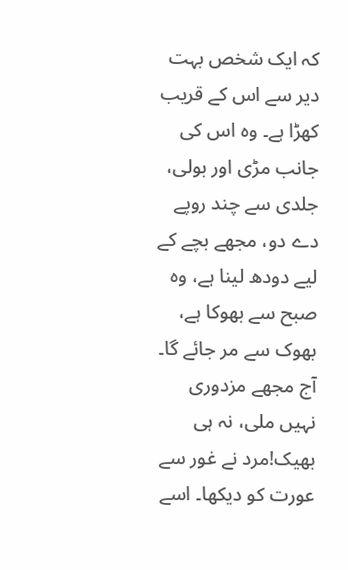کہ ایک شخص بہت دیر سے اس کے قریب کھڑا ہے۔ وہ اس کی جانب مڑی اور بولی، جلدی سے چند روپے دے دو، مجھے بچے کے لیے دودھ لینا ہے، وہ صبح سے بھوکا ہے، بھوک سے مر جائے گا۔ آج مجھے مزدوری نہیں ملی، نہ ہی بھیک!مرد نے غور سے عورت کو دیکھا۔ اسے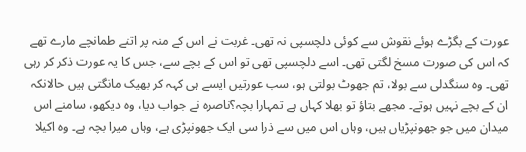عورت کے بگڑے ہوئے نقوش سے کوئی دلچسپی نہ تھی۔ غربت نے اس کے منہ پر اتنے طمانچے مارے تھے کہ اس کی صورت مسخ لگتی تھی۔ اسے دلچسپی تھی تو اس کے بچے سے، جس کا یہ عورت ذکر کر رہی تھی۔ وہ سنگدلی سے بولا، تم جھوٹ بولتی ہو، سب عورتیں ایسے ہی کہہ کر بھیک مانگتی ہیں حالانکہ ان کے بچے نہیں ہوتے۔ مجھے بتاؤ تو بھلا کہاں ہے تمہارا بچہ؟ناصرہ نے جواب دیا، وہ دیکھو، سامنے اس میدان میں جو جھونپڑیاں ہیں، وہاں اس میں سے ذرا سی ایک جھونپڑی ہے، وہاں میرا بچہ ہے۔ وہ اکیلا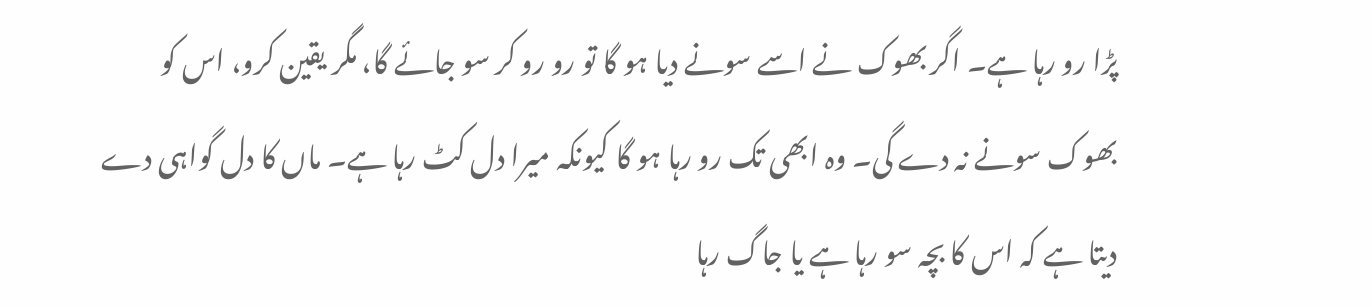پڑا رو رہا ہے۔ اگر بھوک نے اسے سونے دیا ہو گا تو رو رو کر سو جائے گا، مگر یقین کرو، اس کو بھوک سونے نہ دے گی۔ وہ ابھی تک رو رہا ہو گا کیونکہ میرا دل کٹ رہا ہے۔ ماں کا دل گواہی دے دیتا ہے کہ اس کا بچہ سو رہا ہے یا جاگ رہا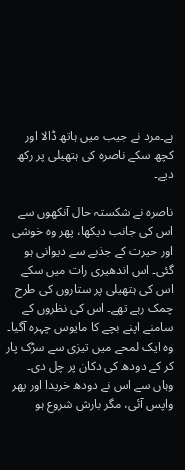ہے۔مرد نے جیب میں ہاتھ ڈالا اور کچھ سکے ناصرہ کی ہتھیلی پر رکھ دیے۔

ناصرہ نے شکستہ حال آنکھوں سے اس کی جانب دیکھا، پھر وہ خوشی اور حیرت کے جذبے سے دیوانی ہو گئی۔ اس اندھیری رات میں سکے اس کی ہتھیلی پر ستاروں کی طرح چمک رہے تھے۔ اس کی نظروں کے سامنے اپنے بچے کا مایوس چہرہ آگیا۔ وہ ایک لمحے میں تیزی سے سڑک پار کر کے دودھ کی دکان پر چل دی۔ وہاں سے اس نے دودھ خریدا اور پھر واپس آئی، مگر بارش شروع ہو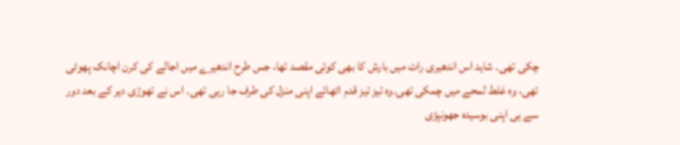چکی تھی۔ شاید اس اندھیری رات میں بارش کا بھی کوئی مقصد تھا، جس طرح اندھیرے میں اجالے کی کرن اچانک پھوٹی تھی، وہ غلط لمحے میں چمکی تھی۔وہ تیز تیز قدم اٹھائے اپنی منزل کی طرف جا رہی تھی۔ اس نے تھوڑی دیر کے بعد دور سے ہی اپنی بوسیدہ جھونپڑی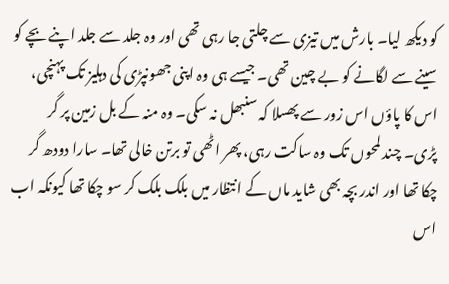کو دیکھ لیا۔ بارش میں تیزی سے چلتی جا رہی تھی اور وہ جلد سے جلد اپنے بچے کو سینے سے لگانے کو بے چین تھی۔ جیسے ہی وہ اپنی جھونپڑی کی دہلیز تک پہنچی، اس کا پاؤں اس زور سے پھسلا کہ سنبھل نہ سکی۔ وہ منہ کے بل زمین پر گر پڑی۔ چند لمحوں تک وہ ساکت رہی، پھر اٹھی تو برتن خالی تھا۔ سارا دودھ گر چکا تھا اور اندر بچہ بھی شاید ماں کے انتظار میں بلک بلک کر سو چکا تھا کیونکہ اب اس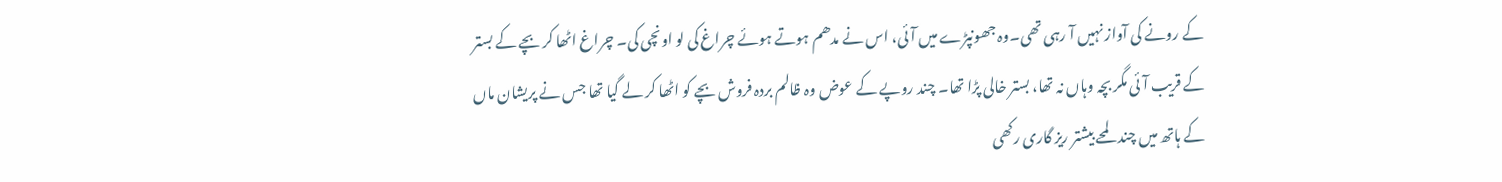کے رونے کی آواز نہیں آ رہی تھی۔وہ جھونپڑے میں آئی، اس نے مدھم ہوتے ہوئے چراغ کی لو اونچی کی۔ چراغ اٹھا کر بچے کے بستر کے قریب آئی مگر بچہ وہاں نہ تھا، بستر خالی پڑا تھا۔ چند روپے کے عوض وہ ظالم بردہ فروش بچے کو اٹھا کر لے گیا تھا جس نے پریشان ماں کے ہاتھ میں چند لمحے بیشتر ریز گاری رکھی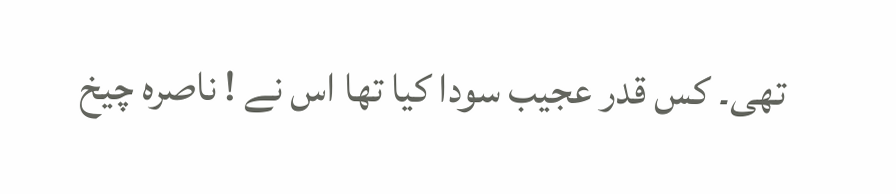تھی۔ کس قدر عجیب سودا کیا تھا اس نے ! ناصرہ چیخ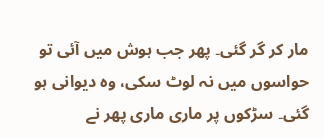مار کر گر گئی۔ پھر جب ہوش میں آئی تو حواسوں میں نہ لوٹ سکی، وہ دیوانی ہو گئی۔ سڑکوں پر ماری ماری پھر نے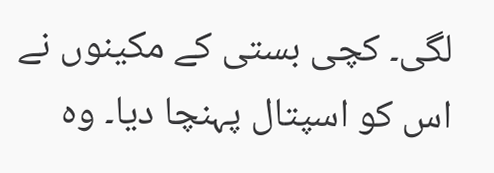لگی۔ کچی بستی کے مکینوں نے اس کو اسپتال پہنچا دیا۔ وہ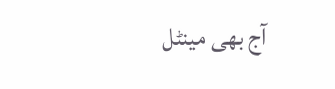آج بھی مینٹل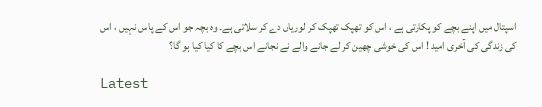اسپتال میں اپنے بچے کو پکارتی ہے ، اس کو تھپک تھپک کر لوریاں دے کر سلاتی ہے۔ وہ بچہ جو اس کے پاس نہیں ، اس کی زندگی کی آخری امید ! اس کی خوشی چھین کر لے جانے والے نے نجانے اس بچے کا کیا کیا ہو گا؟

Latest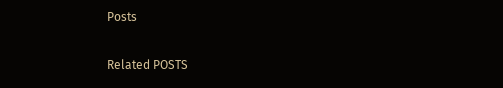Posts

Related POSTS